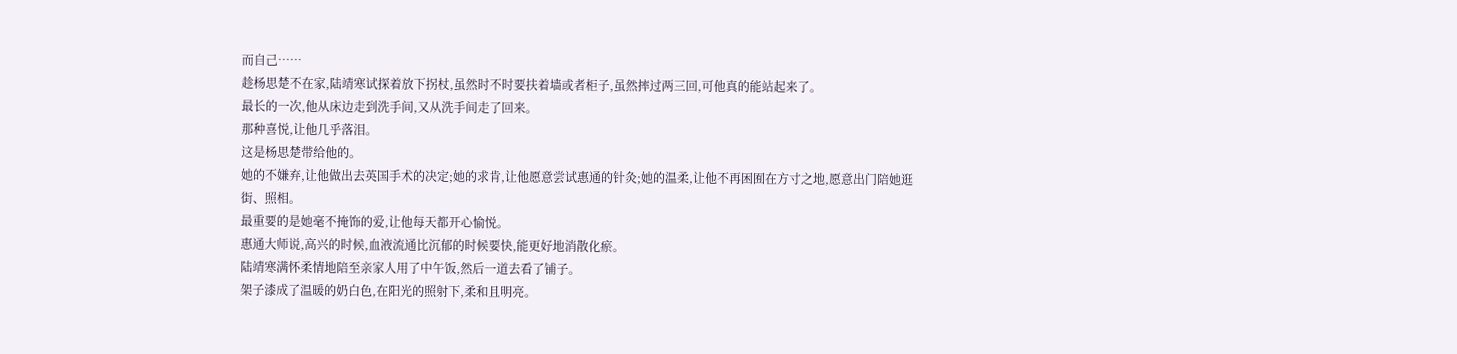而自己……
趁杨思楚不在家,陆靖寒试探着放下拐杖,虽然时不时要扶着墙或者柜子,虽然摔过两三回,可他真的能站起来了。
最长的一次,他从床边走到洗手间,又从洗手间走了回来。
那种喜悦,让他几乎落泪。
这是杨思楚带给他的。
她的不嫌弃,让他做出去英国手术的决定;她的求肯,让他愿意尝试惠通的针灸;她的温柔,让他不再困囿在方寸之地,愿意出门陪她逛街、照相。
最重要的是她毫不掩饰的爱,让他每天都开心愉悦。
惠通大师说,高兴的时候,血液流通比沉郁的时候要快,能更好地消散化瘀。
陆靖寒满怀柔情地陪至亲家人用了中午饭,然后一道去看了铺子。
架子漆成了温暖的奶白色,在阳光的照射下,柔和且明亮。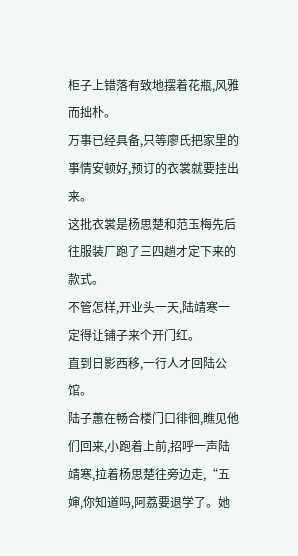柜子上错落有致地摆着花瓶,风雅而拙朴。
万事已经具备,只等廖氏把家里的事情安顿好,预订的衣裳就要挂出来。
这批衣裳是杨思楚和范玉梅先后往服装厂跑了三四趟才定下来的款式。
不管怎样,开业头一天,陆靖寒一定得让铺子来个开门红。
直到日影西移,一行人才回陆公馆。
陆子蕙在畅合楼门口徘徊,瞧见他们回来,小跑着上前,招呼一声陆靖寒,拉着杨思楚往旁边走,“五婶,你知道吗,阿荔要退学了。她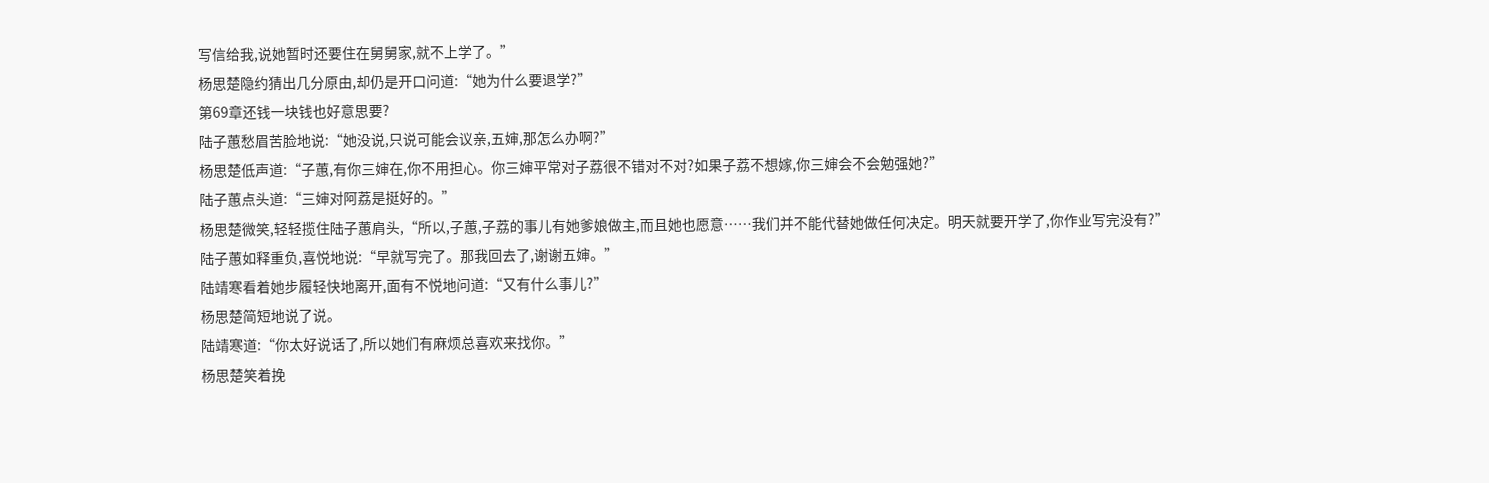写信给我,说她暂时还要住在舅舅家,就不上学了。”
杨思楚隐约猜出几分原由,却仍是开口问道:“她为什么要退学?”
第69章还钱一块钱也好意思要?
陆子蕙愁眉苦脸地说:“她没说,只说可能会议亲,五婶,那怎么办啊?”
杨思楚低声道:“子蕙,有你三婶在,你不用担心。你三婶平常对子荔很不错对不对?如果子荔不想嫁,你三婶会不会勉强她?”
陆子蕙点头道:“三婶对阿荔是挺好的。”
杨思楚微笑,轻轻揽住陆子蕙肩头,“所以,子蕙,子荔的事儿有她爹娘做主,而且她也愿意……我们并不能代替她做任何决定。明天就要开学了,你作业写完没有?”
陆子蕙如释重负,喜悦地说:“早就写完了。那我回去了,谢谢五婶。”
陆靖寒看着她步履轻快地离开,面有不悦地问道:“又有什么事儿?”
杨思楚简短地说了说。
陆靖寒道:“你太好说话了,所以她们有麻烦总喜欢来找你。”
杨思楚笑着挽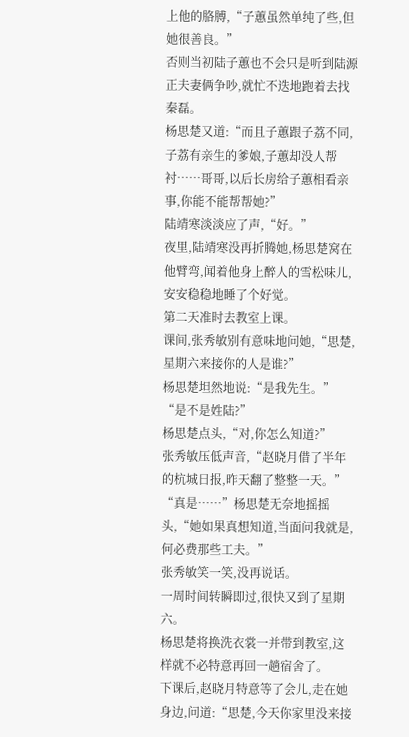上他的胳膊,“子蕙虽然单纯了些,但她很善良。”
否则当初陆子蕙也不会只是听到陆源正夫妻俩争吵,就忙不迭地跑着去找秦磊。
杨思楚又道:“而且子蕙跟子荔不同,子荔有亲生的爹娘,子蕙却没人帮衬……哥哥,以后长房给子蕙相看亲事,你能不能帮帮她?”
陆靖寒淡淡应了声,“好。”
夜里,陆靖寒没再折腾她,杨思楚窝在他臂弯,闻着他身上醉人的雪松味儿,安安稳稳地睡了个好觉。
第二天准时去教室上课。
课间,张秀敏别有意味地问她,“思楚,星期六来接你的人是谁?”
杨思楚坦然地说:“是我先生。”
“是不是姓陆?”
杨思楚点头,“对,你怎么知道?”
张秀敏压低声音,“赵晓月借了半年的杭城日报,昨天翻了整整一天。”
“真是……”杨思楚无奈地摇摇头,“她如果真想知道,当面问我就是,何必费那些工夫。”
张秀敏笑一笑,没再说话。
一周时间转瞬即过,很快又到了星期六。
杨思楚将换洗衣裳一并带到教室,这样就不必特意再回一趟宿舍了。
下课后,赵晓月特意等了会儿,走在她身边,问道:“思楚,今天你家里没来接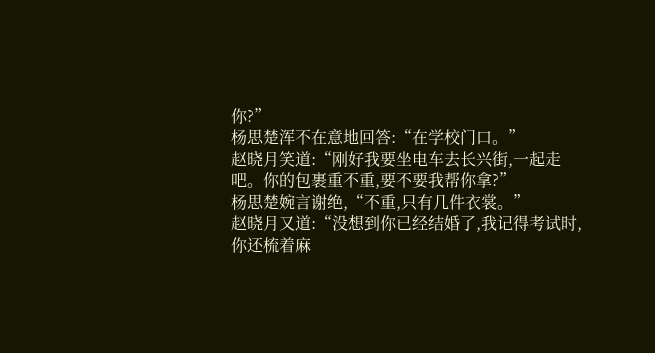你?”
杨思楚浑不在意地回答:“在学校门口。”
赵晓月笑道:“刚好我要坐电车去长兴街,一起走吧。你的包裹重不重,要不要我帮你拿?”
杨思楚婉言谢绝,“不重,只有几件衣裳。”
赵晓月又道:“没想到你已经结婚了,我记得考试时,你还梳着麻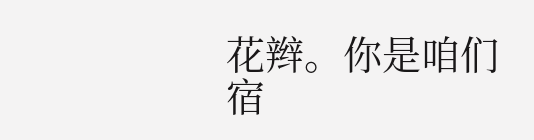花辫。你是咱们宿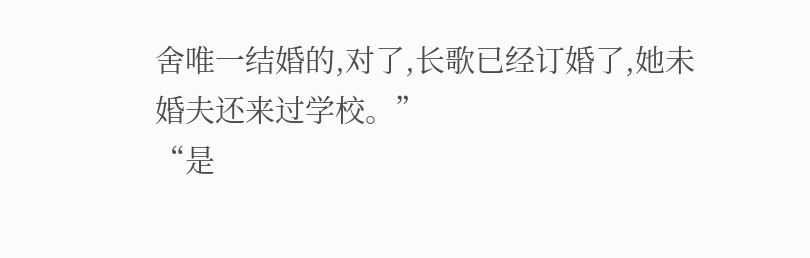舍唯一结婚的,对了,长歌已经订婚了,她未婚夫还来过学校。”
“是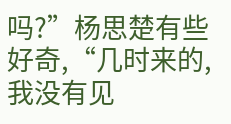吗?”杨思楚有些好奇,“几时来的,我没有见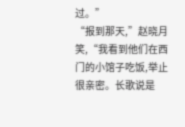过。”
“报到那天,”赵晓月笑,“我看到他们在西门的小馆子吃饭,举止很亲密。长歌说是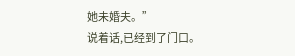她未婚夫。”
说着话,已经到了门口。